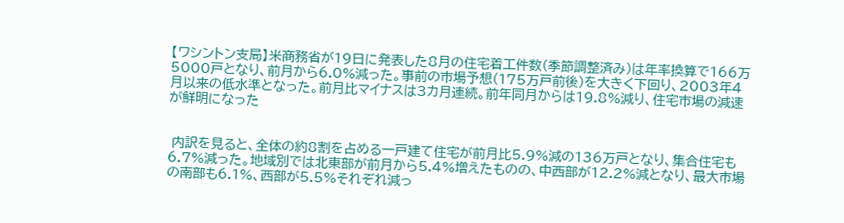【ワシントン支局】米商務省が19日に発表した8月の住宅着工件数(季節調整済み)は年率換算で166万5000戸となり、前月から6.0%減った。事前の市場予想(175万戸前後)を大きく下回り、2003年4月以来の低水準となった。前月比マイナスは3カ月連続。前年同月からは19.8%減り、住宅市場の減速が鮮明になった


 内訳を見ると、全体の約8割を占める一戸建て住宅が前月比5.9%減の136万戸となり、集合住宅も6.7%減った。地域別では北東部が前月から5.4%増えたものの、中西部が12.2%減となり、最大市場の南部も6.1%、西部が5.5%それぞれ減っ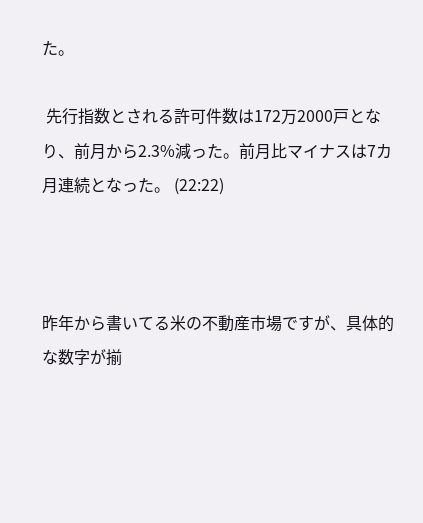た。

 先行指数とされる許可件数は172万2000戸となり、前月から2.3%減った。前月比マイナスは7カ月連続となった。 (22:22)



昨年から書いてる米の不動産市場ですが、具体的な数字が揃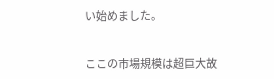い始めました。


ここの市場規模は超巨大故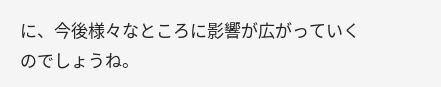に、今後様々なところに影響が広がっていくのでしょうね。